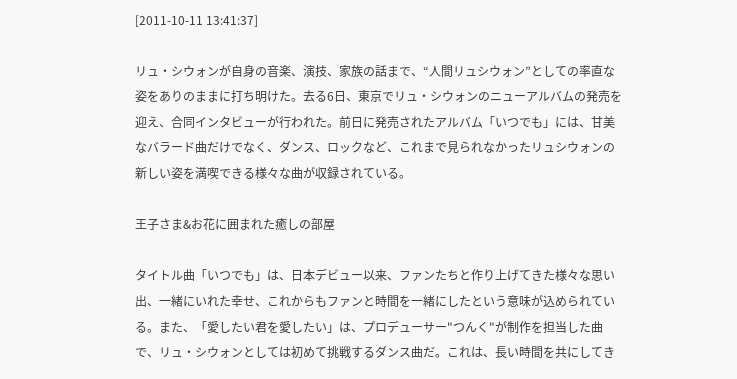[2011-10-11 13:41:37]

リュ・シウォンが自身の音楽、演技、家族の話まで、“人間リュシウォン”としての率直な姿をありのままに打ち明けた。去る6日、東京でリュ・シウォンのニューアルバムの発売を迎え、合同インタビューが行われた。前日に発売されたアルバム「いつでも」には、甘美なバラード曲だけでなく、ダンス、ロックなど、これまで見られなかったリュシウォンの新しい姿を満喫できる様々な曲が収録されている。

王子さま&お花に囲まれた癒しの部屋

タイトル曲「いつでも」は、日本デビュー以来、ファンたちと作り上げてきた様々な思い出、一緒にいれた幸せ、これからもファンと時間を一緒にしたという意味が込められている。また、「愛したい君を愛したい」は、プロデューサー"つんく"が制作を担当した曲で、リュ・シウォンとしては初めて挑戦するダンス曲だ。これは、長い時間を共にしてき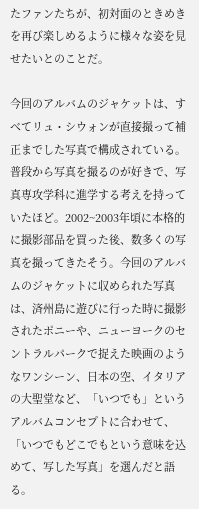たファンたちが、初対面のときめきを再び楽しめるように様々な姿を見せたいとのことだ。

今回のアルバムのジャケットは、すべてリュ・シウォンが直接撮って補正までした写真で構成されている。普段から写真を撮るのが好きで、写真専攻学科に進学する考えを持っていたほど。2002~2003年頃に本格的に撮影部品を買った後、数多くの写真を撮ってきたそう。今回のアルバムのジャケットに収められた写真は、済州島に遊びに行った時に撮影されたポニーや、ニューヨークのセントラルパークで捉えた映画のようなワンシーン、日本の空、イタリアの大聖堂など、「いつでも」というアルバムコンセプトに合わせて、「いつでもどこでもという意味を込めて、写した写真」を選んだと語る。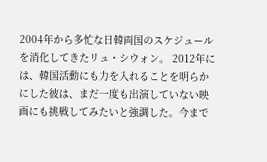2004年から多忙な日韓両国のスケジュールを消化してきたリュ・シウォン。 2012年には、韓国活動にも力を入れることを明らかにした彼は、まだ一度も出演していない映画にも挑戦してみたいと強調した。今まで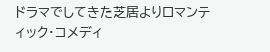ドラマでしてきた芝居よりロマンティック・コメディ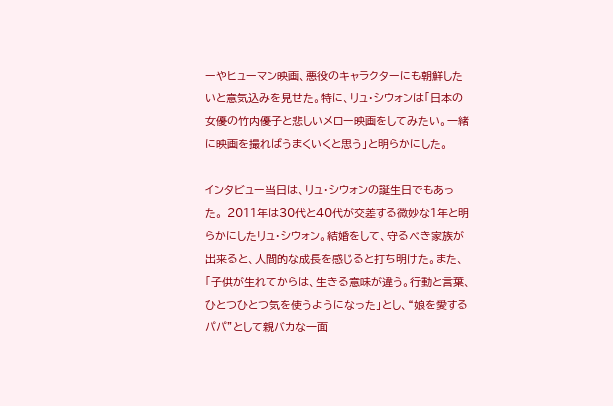ーやヒューマン映画、悪役のキャラクターにも朝鮮したいと意気込みを見せた。特に、リュ・シウォンは「日本の女優の竹内優子と悲しいメロー映画をしてみたい。一緒に映画を撮ればうまくいくと思う」と明らかにした。

インタビュー当日は、リュ・シウォンの誕生日でもあった。 2011年は30代と40代が交差する微妙な1年と明らかにしたリュ・シウォン。結婚をして、守るべき家族が出来ると、人間的な成長を感じると打ち明けた。また、「子供が生れてからは、生きる意味が違う。行動と言葉、ひとつひとつ気を使うようになった」とし、“娘を愛するパパ”として親バカな一面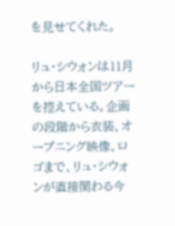を見せてくれた。

リュ・シウォンは11月から日本全国ツアーを控えている。企画の段階から衣装、オープニング映像、ロゴまで、リュ・シウォンが直接関わる今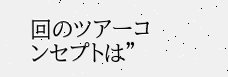回のツアーコンセプトは"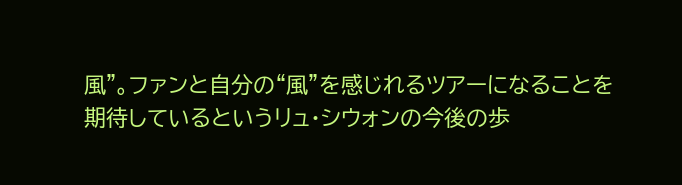風"。ファンと自分の“風”を感じれるツアーになることを期待しているというリュ・シウォンの今後の歩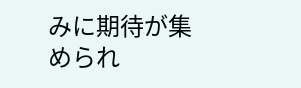みに期待が集められ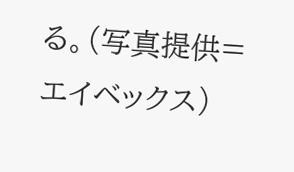る。(写真提供=エイベックス)